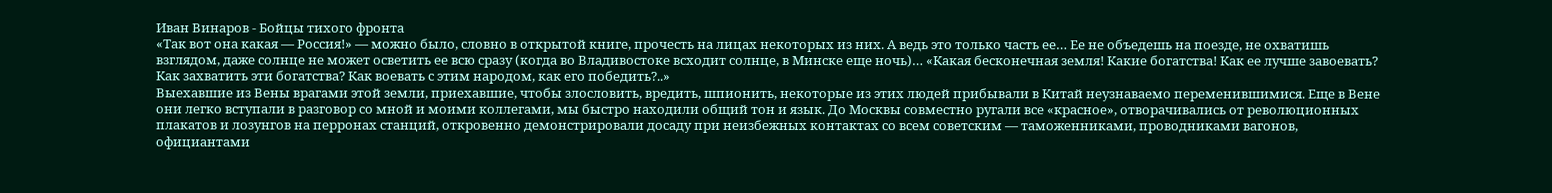Иван Винаров - Бойцы тихого фронта
«Так вот она какая — Россия!» — можно было, словно в открытой книге, прочесть на лицах некоторых из них. А ведь это только часть ее… Ее не объедешь на поезде, не охватишь взглядом, даже солнце не может осветить ее всю сразу (когда во Владивостоке всходит солнце, в Минске еще ночь)… «Какая бесконечная земля! Какие богатства! Как ее лучше завоевать? Как захватить эти богатства? Как воевать с этим народом, как его победить?..»
Выехавшие из Вены врагами этой земли, приехавшие, чтобы злословить, вредить, шпионить, некоторые из этих людей прибывали в Китай неузнаваемо переменившимися. Еще в Вене они легко вступали в разговор со мной и моими коллегами, мы быстро находили общий тон и язык. До Москвы совместно ругали все «красное», отворачивались от революционных плакатов и лозунгов на перронах станций, откровенно демонстрировали досаду при неизбежных контактах со всем советским — таможенниками, проводниками вагонов, официантами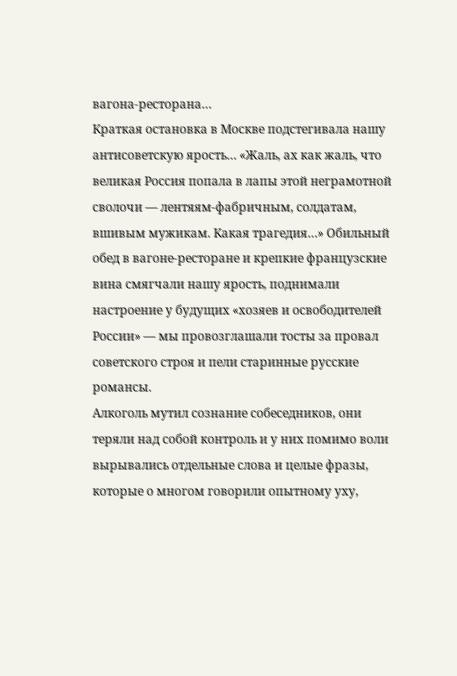вагона-ресторана…
Краткая остановка в Москве подстегивала нашу антисоветскую ярость… «Жаль, ах как жаль, что великая Россия попала в лапы этой неграмотной сволочи — лентяям-фабричным, солдатам, вшивым мужикам. Какая трагедия…» Обильный обед в вагоне-ресторане и крепкие французские вина смягчали нашу ярость, поднимали настроение у будущих «хозяев и освободителей России» — мы провозглашали тосты за провал советского строя и пели старинные русские романсы.
Алкоголь мутил сознание собеседников, они теряли над собой контроль и у них помимо воли вырывались отдельные слова и целые фразы, которые о многом говорили опытному уху,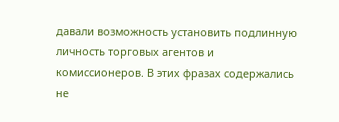давали возможность установить подлинную личность торговых агентов и комиссионеров. В этих фразах содержались не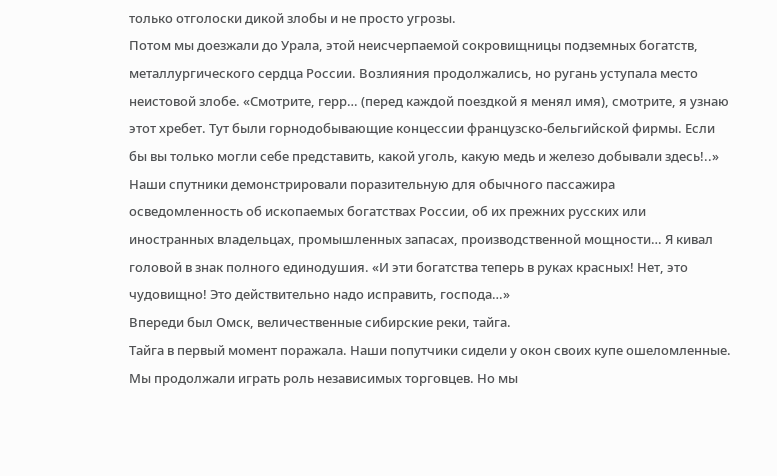только отголоски дикой злобы и не просто угрозы.
Потом мы доезжали до Урала, этой неисчерпаемой сокровищницы подземных богатств, металлургического сердца России. Возлияния продолжались, но ругань уступала место неистовой злобе. «Смотрите, герр… (перед каждой поездкой я менял имя), смотрите, я узнаю этот хребет. Тут были горнодобывающие концессии французско-бельгийской фирмы. Если бы вы только могли себе представить, какой уголь, какую медь и железо добывали здесь!..» Наши спутники демонстрировали поразительную для обычного пассажира осведомленность об ископаемых богатствах России, об их прежних русских или иностранных владельцах, промышленных запасах, производственной мощности… Я кивал головой в знак полного единодушия. «И эти богатства теперь в руках красных! Нет, это чудовищно! Это действительно надо исправить, господа…»
Впереди был Омск, величественные сибирские реки, тайга.
Тайга в первый момент поражала. Наши попутчики сидели у окон своих купе ошеломленные.
Мы продолжали играть роль независимых торговцев. Но мы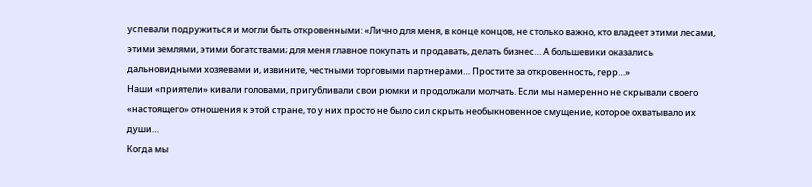успевали подружиться и могли быть откровенными: «Лично для меня, в конце концов, не столько важно, кто владеет этими лесами, этими землями, этими богатствами; для меня главное покупать и продавать, делать бизнес… А большевики оказались дальновидными хозяевами и, извините, честными торговыми партнерами… Простите за откровенность, герр…»
Наши «приятели» кивали головами, пригубливали свои рюмки и продолжали молчать. Если мы намеренно не скрывали своего «настоящего» отношения к этой стране, то у них просто не было сил скрыть необыкновенное смущение, которое охватывало их души…
Когда мы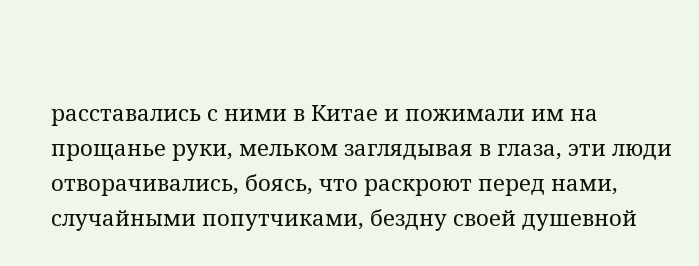расставались с ними в Китае и пожимали им на прощанье руки, мельком заглядывая в глаза, эти люди отворачивались, боясь, что раскроют перед нами, случайными попутчиками, бездну своей душевной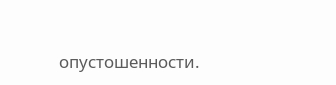опустошенности.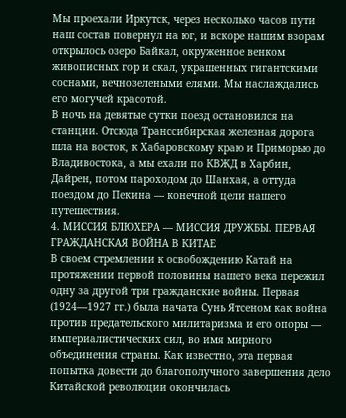Мы проехали Иркутск, через несколько часов пути наш состав повернул на юг, и вскоре нашим взорам открылось озеро Байкал, окруженное венком живописных гор и скал, украшенных гигантскими соснами, вечнозелеными елями. Мы наслаждались его могучей красотой.
В ночь на девятые сутки поезд остановился на станции. Отсюда Транссибирская железная дорога шла на восток, к Хабаровскому краю и Приморью до Владивостока, а мы ехали по КВЖД в Харбин, Дайрен, потом пароходом до Шанхая, а оттуда поездом до Пекина — конечной цели нашего путешествия.
4. МИССИЯ БЛЮХЕРА — МИССИЯ ДРУЖБЫ. ПЕРВАЯ ГРАЖДАНСКАЯ ВОЙНА В КИТАЕ
В своем стремлении к освобождению Катай на протяжении первой половины нашего века пережил одну за другой три гражданские войны. Первая (1924—1927 гг.) была начата Сунь Ятсеном как война против предательского милитаризма и его опоры — империалистических сил, во имя мирного объединения страны. Как известно, эта первая попытка довести до благополучного завершения дело Китайской революции окончилась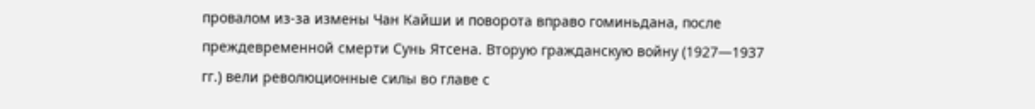провалом из-за измены Чан Кайши и поворота вправо гоминьдана, после преждевременной смерти Сунь Ятсена. Вторую гражданскую войну (1927—1937 гг.) вели революционные силы во главе с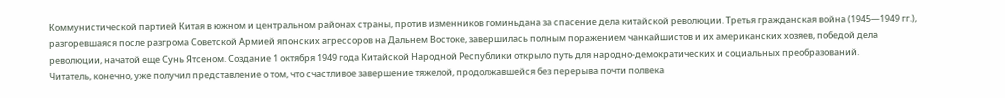Коммунистической партией Китая в южном и центральном районах страны, против изменников гоминьдана за спасение дела китайской революции. Третья гражданская война (1945—1949 гг.), разгоревшаяся после разгрома Советской Армией японских агрессоров на Дальнем Востоке, завершилась полным поражением чанкайшистов и их американских хозяев, победой дела революции, начатой еще Сунь Ятсеном. Создание 1 октября 1949 года Китайской Народной Республики открыло путь для народно-демократических и социальных преобразований.
Читатель, конечно, уже получил представление о том, что счастливое завершение тяжелой, продолжавшейся без перерыва почти полвека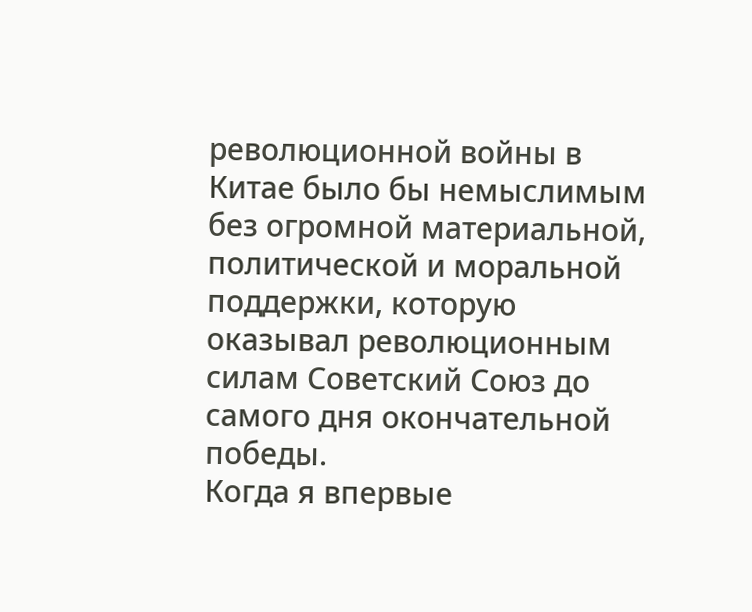революционной войны в Китае было бы немыслимым без огромной материальной, политической и моральной поддержки, которую оказывал революционным силам Советский Союз до самого дня окончательной победы.
Когда я впервые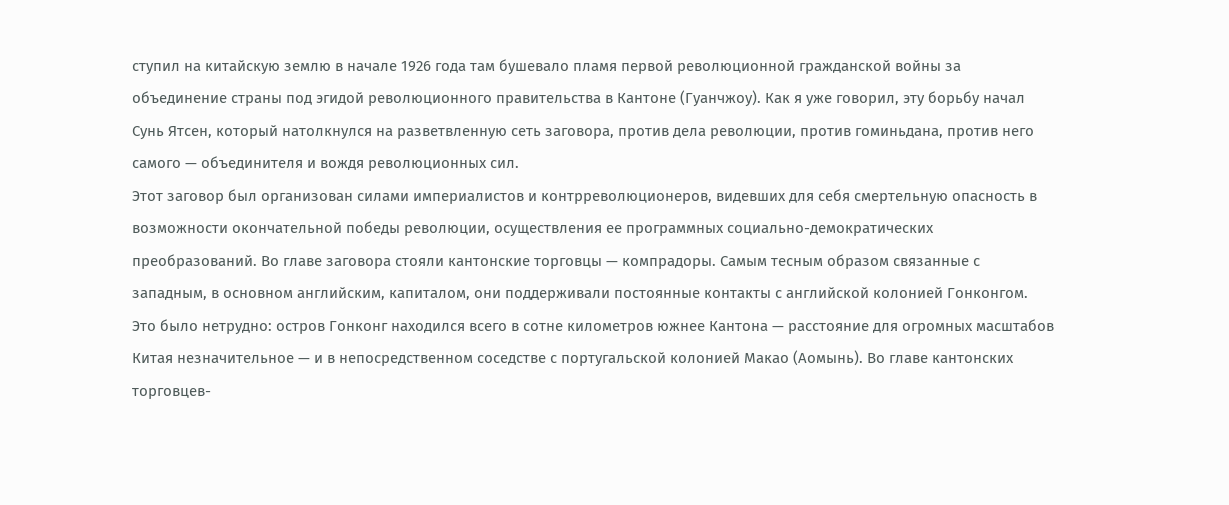ступил на китайскую землю в начале 1926 года там бушевало пламя первой революционной гражданской войны за объединение страны под эгидой революционного правительства в Кантоне (Гуанчжоу). Как я уже говорил, эту борьбу начал Сунь Ятсен, который натолкнулся на разветвленную сеть заговора, против дела революции, против гоминьдана, против него самого — объединителя и вождя революционных сил.
Этот заговор был организован силами империалистов и контрреволюционеров, видевших для себя смертельную опасность в возможности окончательной победы революции, осуществления ее программных социально-демократических преобразований. Во главе заговора стояли кантонские торговцы — компрадоры. Самым тесным образом связанные с западным, в основном английским, капиталом, они поддерживали постоянные контакты с английской колонией Гонконгом. Это было нетрудно: остров Гонконг находился всего в сотне километров южнее Кантона — расстояние для огромных масштабов Китая незначительное — и в непосредственном соседстве с португальской колонией Макао (Аомынь). Во главе кантонских торговцев-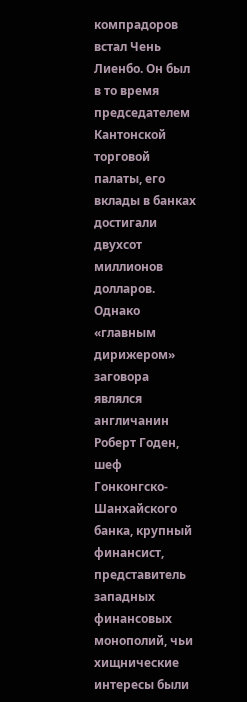компрадоров встал Чень Лиенбо. Он был в то время председателем Кантонской торговой палаты, его вклады в банках достигали двухсот миллионов долларов. Однако «главным дирижером» заговора являлся англичанин Роберт Годен, шеф Гонконгско-Шанхайского банка, крупный финансист, представитель западных финансовых монополий, чьи хищнические интересы были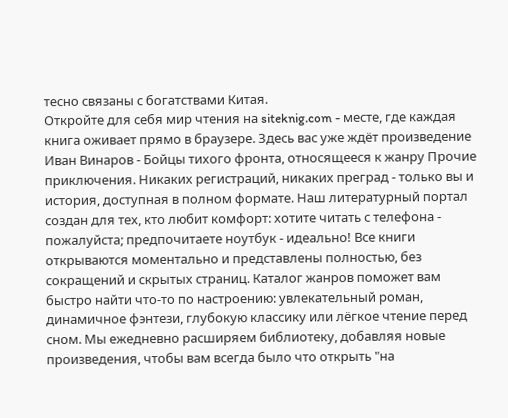тесно связаны с богатствами Китая.
Откройте для себя мир чтения на siteknig.com - месте, где каждая книга оживает прямо в браузере. Здесь вас уже ждёт произведение Иван Винаров - Бойцы тихого фронта, относящееся к жанру Прочие приключения. Никаких регистраций, никаких преград - только вы и история, доступная в полном формате. Наш литературный портал создан для тех, кто любит комфорт: хотите читать с телефона - пожалуйста; предпочитаете ноутбук - идеально! Все книги открываются моментально и представлены полностью, без сокращений и скрытых страниц. Каталог жанров поможет вам быстро найти что-то по настроению: увлекательный роман, динамичное фэнтези, глубокую классику или лёгкое чтение перед сном. Мы ежедневно расширяем библиотеку, добавляя новые произведения, чтобы вам всегда было что открыть "на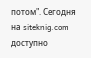потом". Сегодня на siteknig.com доступно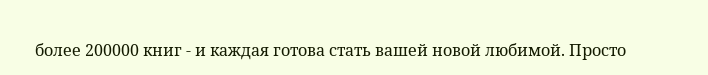более 200000 книг - и каждая готова стать вашей новой любимой. Просто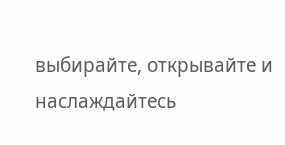выбирайте, открывайте и наслаждайтесь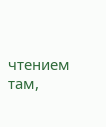чтением там,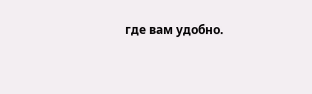где вам удобно.